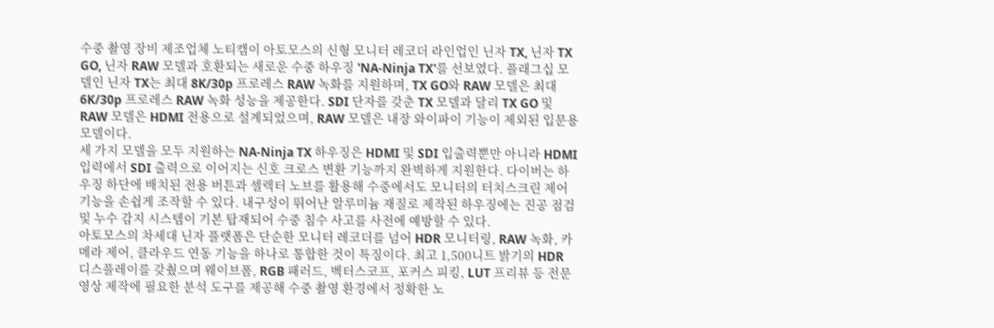수중 촬영 장비 제조업체 노티캠이 아토모스의 신형 모니터 레코더 라인업인 닌자 TX, 닌자 TX GO, 닌자 RAW 모델과 호환되는 새로운 수중 하우징 'NA-Ninja TX'를 선보였다. 플래그십 모델인 닌자 TX는 최대 8K/30p 프로레스 RAW 녹화를 지원하며, TX GO와 RAW 모델은 최대 6K/30p 프로레스 RAW 녹화 성능을 제공한다. SDI 단자를 갖춘 TX 모델과 달리 TX GO 및 RAW 모델은 HDMI 전용으로 설계되었으며, RAW 모델은 내장 와이파이 기능이 제외된 입문용 모델이다.
세 가지 모델을 모두 지원하는 NA-Ninja TX 하우징은 HDMI 및 SDI 입출력뿐만 아니라 HDMI 입력에서 SDI 출력으로 이어지는 신호 크로스 변환 기능까지 완벽하게 지원한다. 다이버는 하우징 하단에 배치된 전용 버튼과 셀렉터 노브를 활용해 수중에서도 모니터의 터치스크린 제어 기능을 손쉽게 조작할 수 있다. 내구성이 뛰어난 알루미늄 재질로 제작된 하우징에는 진공 점검 및 누수 감지 시스템이 기본 탑재되어 수중 침수 사고를 사전에 예방할 수 있다.
아토모스의 차세대 닌자 플랫폼은 단순한 모니터 레코더를 넘어 HDR 모니터링, RAW 녹화, 카메라 제어, 클라우드 연동 기능을 하나로 통합한 것이 특징이다. 최고 1,500니트 밝기의 HDR 디스플레이를 갖췄으며 웨이브폼, RGB 패러드, 벡터스코프, 포커스 피킹, LUT 프리뷰 등 전문 영상 제작에 필요한 분석 도구를 제공해 수중 촬영 환경에서 정확한 노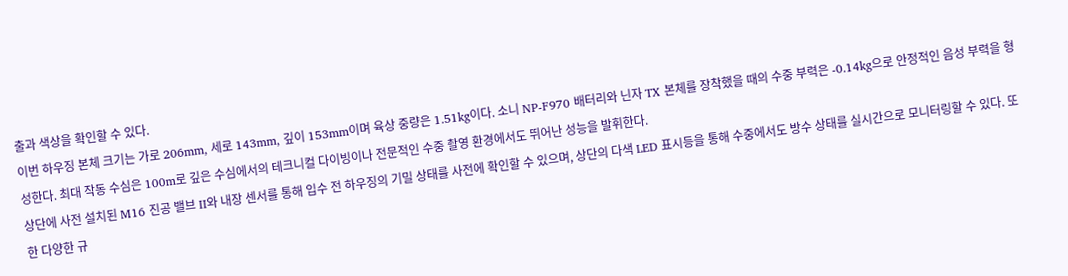출과 색상을 확인할 수 있다.
이번 하우징 본체 크기는 가로 206mm, 세로 143mm, 깊이 153mm이며 육상 중량은 1.51kg이다. 소니 NP-F970 배터리와 닌자 TX 본체를 장착했을 때의 수중 부력은 -0.14kg으로 안정적인 음성 부력을 형성한다. 최대 작동 수심은 100m로 깊은 수심에서의 테크니컬 다이빙이나 전문적인 수중 촬영 환경에서도 뛰어난 성능을 발휘한다.
상단에 사전 설치된 M16 진공 밸브 II와 내장 센서를 통해 입수 전 하우징의 기밀 상태를 사전에 확인할 수 있으며, 상단의 다색 LED 표시등을 통해 수중에서도 방수 상태를 실시간으로 모니터링할 수 있다. 또한 다양한 규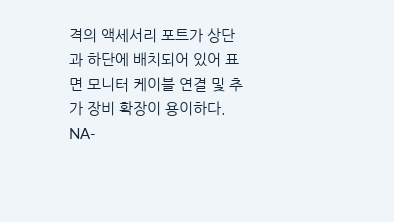격의 액세서리 포트가 상단과 하단에 배치되어 있어 표면 모니터 케이블 연결 및 추가 장비 확장이 용이하다. NA-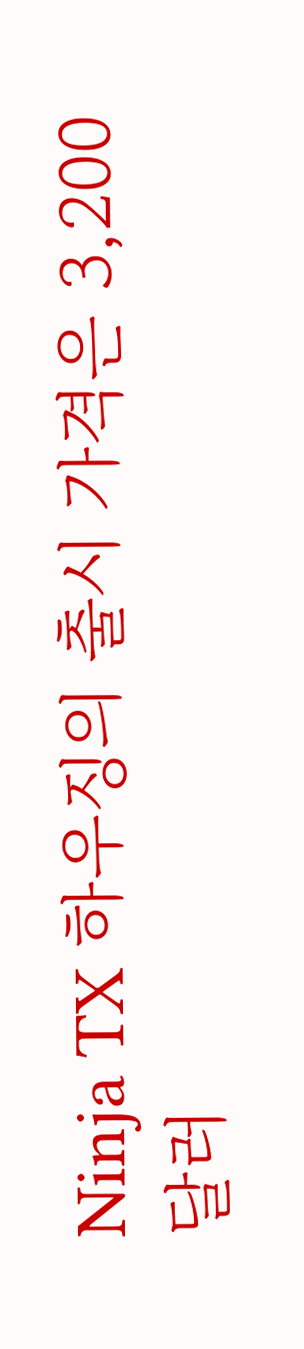Ninja TX 하우징의 출시 가격은 3,200달러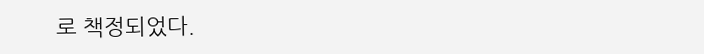로 책정되었다.